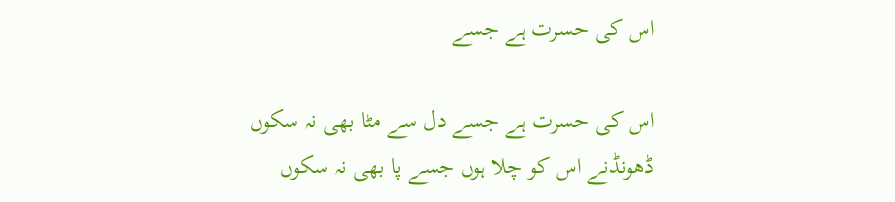اس کی حسرت ہے جسے

اس کی حسرت ہے جسے دل سے مٹا بھی نہ سکوں
ڈھونڈنے اس کو چلا ہوں جسے پا بھی نہ سکوں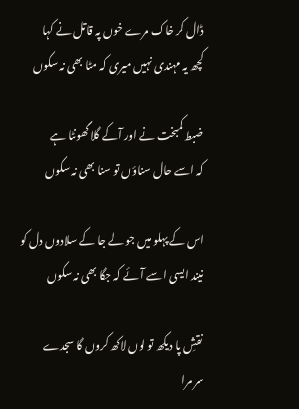ڈال کر خاک مرے خوں پہ قاتل نے کہا
کچھ یہ مہندی نہیں میری کہ مٹا بھی نہ سکوں

ضبط کمبخت نے اور آکے گلا گھونٹا ہے
کہ اسے حال سناؤں تو سنا بھی نہ سکوں

اس کے پہلو میں جو لے جا کے سلادوں دل کو
نیند ایسی اسے آئے کہ جگا بھی نہ سکوں

نقشِ پا دیکھ تو لوں لاکھ کروں گا سجدے
سر مرا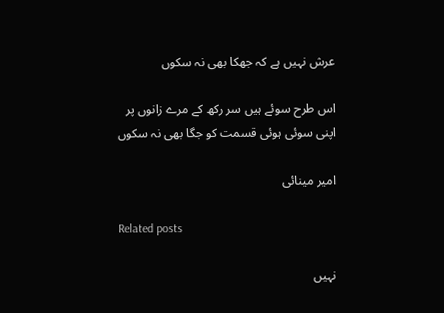عرش نہیں ہے کہ جھکا بھی نہ سکوں

اس طرح سوئے ہیں سر رکھ کے مرے زانوں پر
اپنی سوئی ہوئی قسمت کو جگا بھی نہ سکوں

امیر مینائی

Related posts

نہیں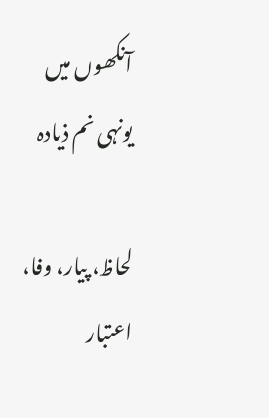آنکھوں میں یونہی نم ذیادہ

لحاظ، پیار، وفا، اعتبار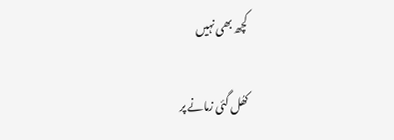کچھ بھی نہیں

کھُل گئی زمانے پر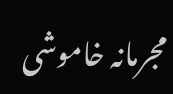مجرمانہ خاموشی